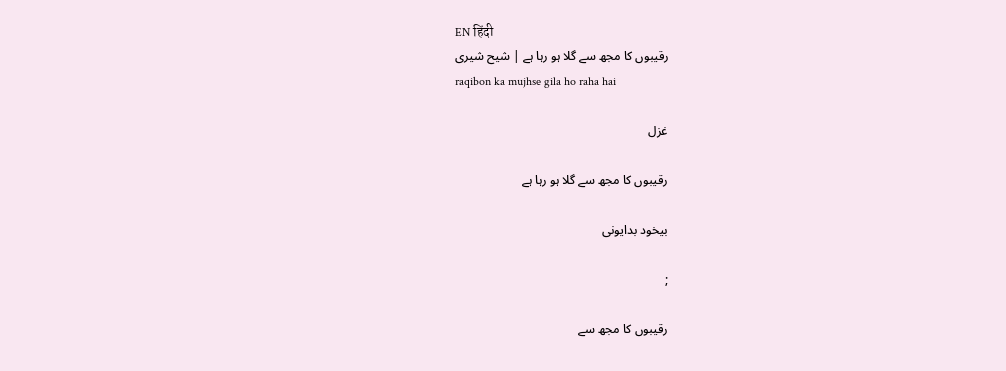EN हिंदी
رقیبوں کا مجھ سے گلا ہو رہا ہے | شیح شیری
raqibon ka mujhse gila ho raha hai

غزل

رقیبوں کا مجھ سے گلا ہو رہا ہے

بیخود بدایونی

;

رقیبوں کا مجھ سے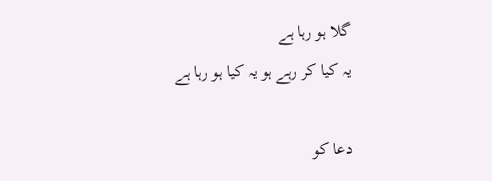گلا ہو رہا ہے
یہ کیا کر رہے ہو یہ کیا ہو رہا ہے

دعا کو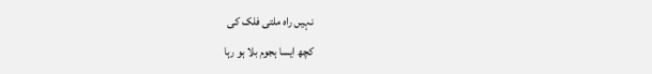نہیں راہ ملتی فلک کی
کچھ ایسا ہجوم بلا ہو رہا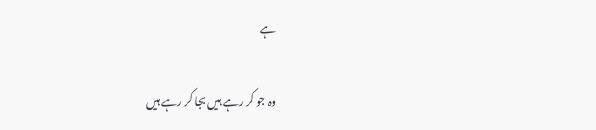ہے

وہ جو کر رہے ہیں بجا کر رہے ہیں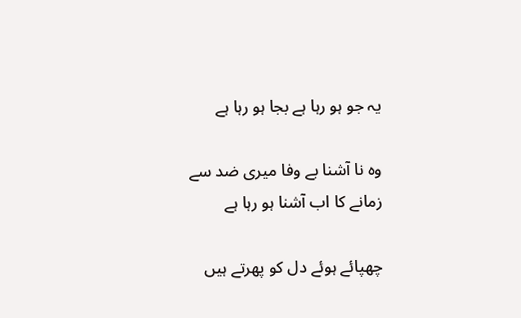یہ جو ہو رہا ہے بجا ہو رہا ہے

وہ نا آشنا بے وفا میری ضد سے
زمانے کا اب آشنا ہو رہا ہے

چھپائے ہوئے دل کو پھرتے ہیں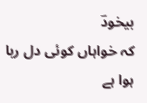بیخودؔ
کہ خواہاں کوئی دل ربا ہوا ہے